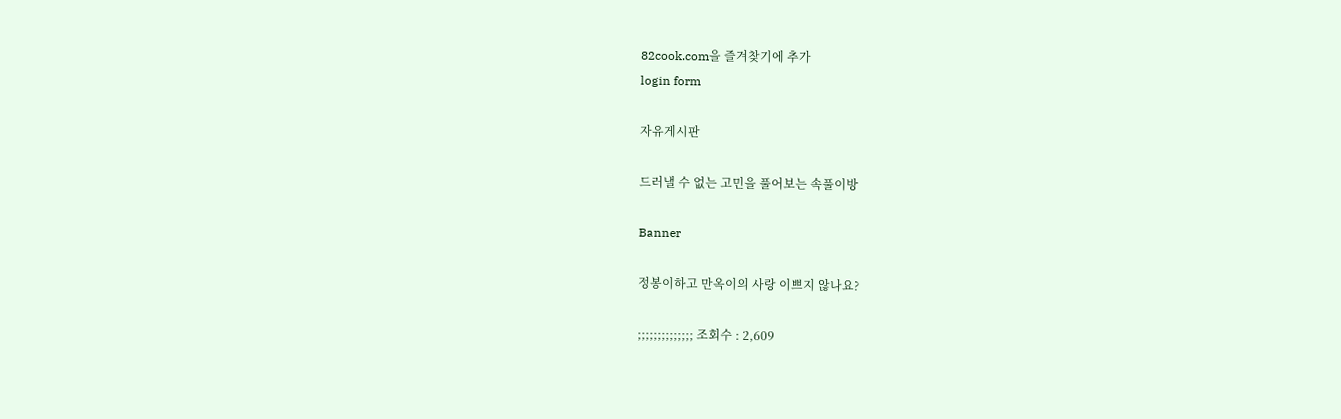82cook.com을 즐겨찾기에 추가
login form

자유게시판

드러낼 수 없는 고민을 풀어보는 속풀이방

Banner

정봉이하고 만옥이의 사랑 이쁘지 않나요?

;;;;;;;;;;;;;; 조회수 : 2,609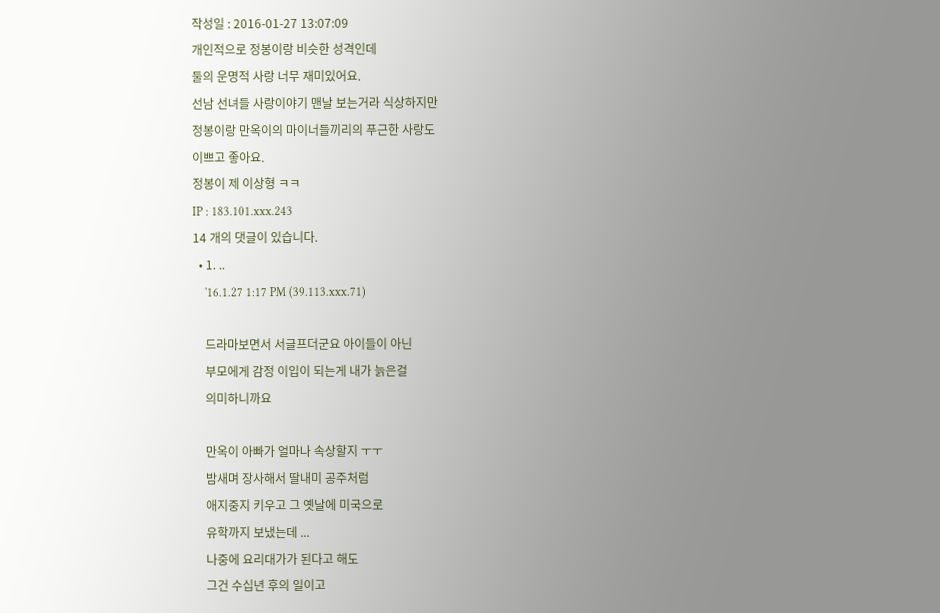작성일 : 2016-01-27 13:07:09
개인적으로 정봉이랑 비슷한 성격인데
둘의 운명적 사랑 너무 재미있어요.
선남 선녀들 사랑이야기 맨날 보는거라 식상하지만
정봉이랑 만옥이의 마이너들끼리의 푸근한 사랑도
이쁘고 좋아요.
정봉이 제 이상형 ㅋㅋ
IP : 183.101.xxx.243
14 개의 댓글이 있습니다.
  • 1. ..
    '16.1.27 1:17 PM (39.113.xxx.71)

    드라마보면서 서글프더군요 아이들이 아닌
    부모에게 감정 이입이 되는게 내가 늙은걸
    의미하니까요

    만옥이 아빠가 얼마나 속상할지 ㅜㅜ
    밤새며 장사해서 딸내미 공주처럼
    애지중지 키우고 그 옛날에 미국으로
    유학까지 보냈는데 ...
    나중에 요리대가가 된다고 해도
    그건 수십년 후의 일이고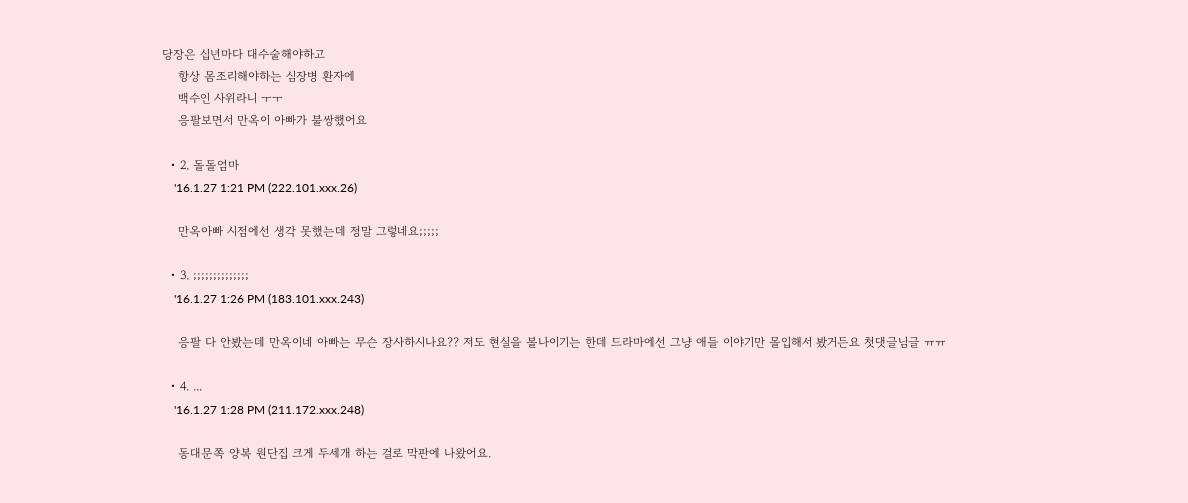당장은 십년마다 대수술해야하고
    항상 몸조리해야하는 심장병 환자에
    백수인 사위라니 ㅜㅜ
    응팔보면서 만옥이 아빠가 불쌍했어요

  • 2. 돌돌엄마
    '16.1.27 1:21 PM (222.101.xxx.26)

    만옥아빠 시점에선 생각 못했는데 정말 그렇네요;;;;;

  • 3. ;;;;;;;;;;;;;;
    '16.1.27 1:26 PM (183.101.xxx.243)

    응팔 다 안봤는데 만옥이네 아빠는 무슨 장사하시나요?? 저도 현실을 볼나이기는 한데 드라마에선 그냥 애들 이야기만 몰입해서 봤거든요 첫댓글님글 ㅠㅠ

  • 4. ...
    '16.1.27 1:28 PM (211.172.xxx.248)

    동대문쪽 양복 원단집 크게 두세개 하는 걸로 막판에 나왔어요.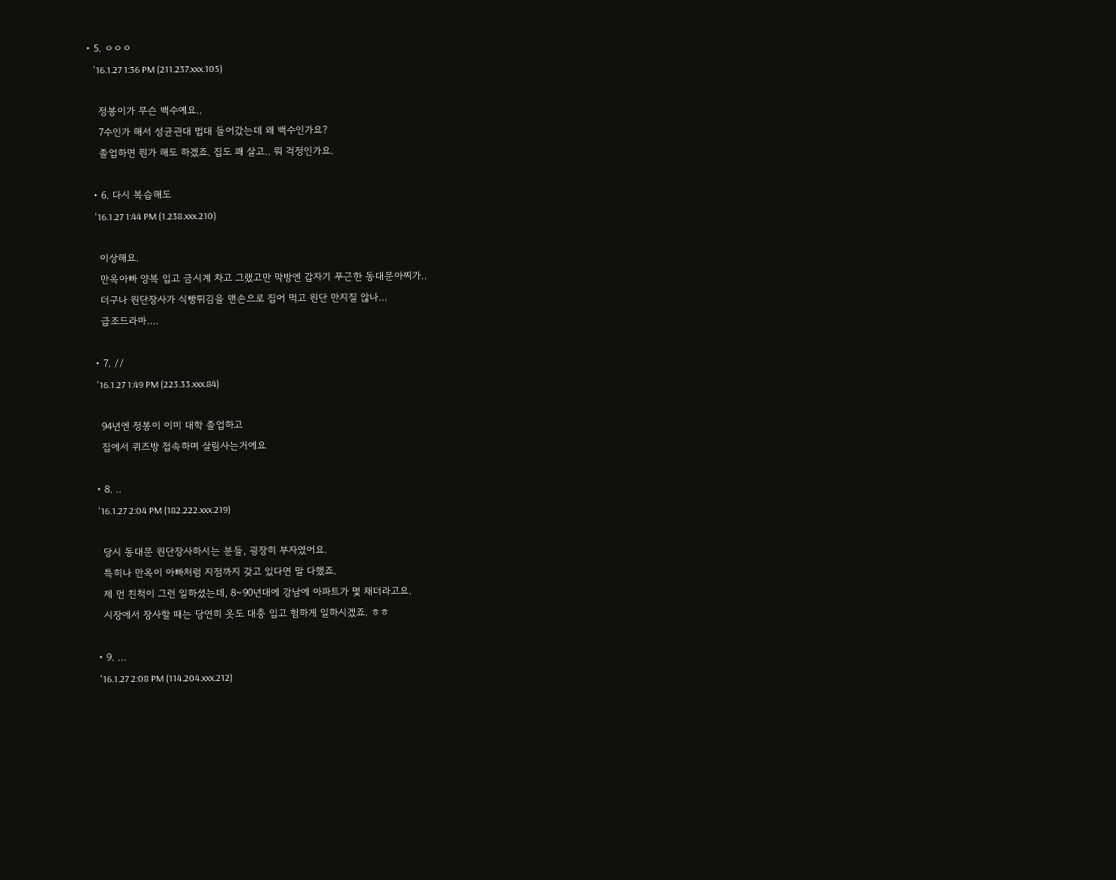• 5. ㅇㅇㅇ
    '16.1.27 1:36 PM (211.237.xxx.105)

    정봉이가 무슨 백수예요..
    7수인가 해서 성균관대 법대 들어갔는데 왜 백수인가요?
    졸업하면 뭔가 해도 하겠죠. 집도 꽤 살고.. 뭐 걱정인가요.

  • 6. 다시 복습해도
    '16.1.27 1:44 PM (1.238.xxx.210)

    이상해요.
    만옥아빠 양복 입고 금시계 차고 그랬고만 막방엔 갑자기 푸근한 동대문아찌가..
    더구나 원단장사가 식빵튀김을 맨손으로 집어 먹고 원단 만지질 않나...
    급조드라마....

  • 7. //
    '16.1.27 1:49 PM (223.33.xxx.84)

    94년엔 정봉이 이미 대학 졸업하고
    집에서 퀴즈방 접속하며 살림사는거에요

  • 8. ..
    '16.1.27 2:04 PM (182.222.xxx.219)

    당시 동대문 원단장사하시는 분들, 굉장히 부자였어요.
    특히나 만옥이 아빠처럼 지점까지 갖고 있다면 말 다했죠.
    제 먼 친척이 그런 일하셨는데, 8~90년대에 강남에 아파트가 몇 채더라고요.
    시장에서 장사할 때는 당연히 옷도 대충 입고 험하게 일하시겠죠. ㅎㅎ

  • 9. ...
    '16.1.27 2:08 PM (114.204.xxx.212)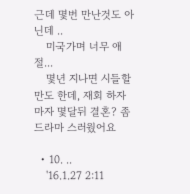근데 몇번 만난것도 아닌데 ..
    미국가며 너무 애절...
    몇년 지나면 시들할만도 한데, 재회 하자마자 몇달뒤 결혼? 좀 드라마 스러웠어요

  • 10. ..
    '16.1.27 2:11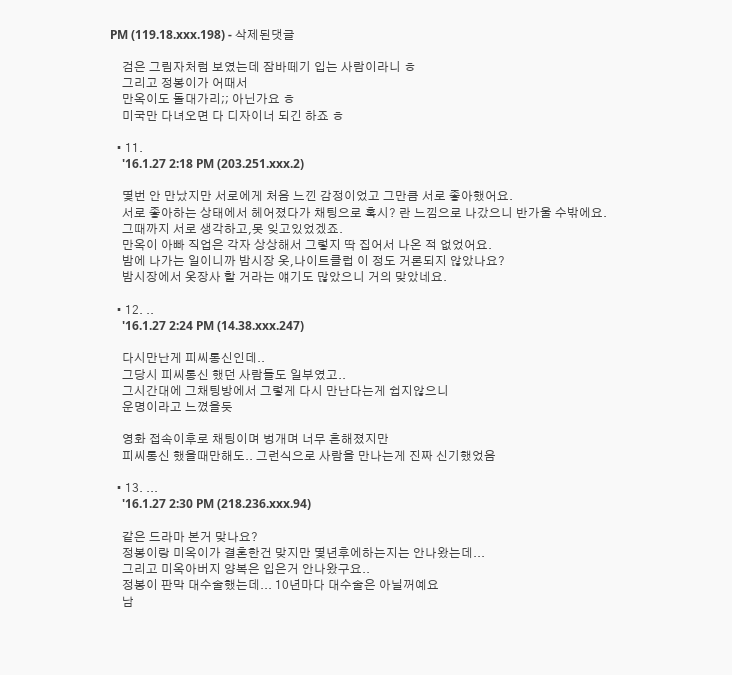PM (119.18.xxx.198) - 삭제된댓글

    검은 그림자처럼 보였는데 잠바떼기 입는 사람이라니 ㅎ
    그리고 정봉이가 어때서
    만옥이도 돌대가리;; 아닌가요 ㅎ
    미국만 다녀오면 다 디자이너 되긴 하죠 ㅎ

  • 11.
    '16.1.27 2:18 PM (203.251.xxx.2)

    몇번 안 만났지만 서로에게 처음 느낀 감정이었고 그만큼 서로 좋아했어요.
    서로 좋아하는 상태에서 헤어졌다가 채팅으로 혹시? 란 느낌으로 나갔으니 반가울 수밖에요.
    그때까지 서로 생각하고,못 잊고있었겠죠.
    만옥이 아빠 직업은 각자 상상해서 그렇지 딱 집어서 나온 적 없었어요.
    밤에 나가는 일이니까 밤시장 옷,나이트클럽 이 정도 거론되지 않았나요?
    밤시장에서 옷장사 할 거라는 얘기도 많았으니 거의 맞았네요.

  • 12. ..
    '16.1.27 2:24 PM (14.38.xxx.247)

    다시만난게 피씨통신인데..
    그당시 피씨통신 했던 사람들도 일부였고..
    그시간대에 그채팅방에서 그렇게 다시 만난다는게 쉽지않으니
    운명이라고 느꼈을듯

    영화 접속이후로 채팅이며 벙개며 너무 흔해졌지만
    피씨통신 했을때만해도.. 그런식으로 사람을 만나는게 진짜 신기했었음

  • 13. ...
    '16.1.27 2:30 PM (218.236.xxx.94)

    같은 드라마 본거 맞나요?
    정봉이랑 미옥이가 결혼한건 맞지만 몇년후에하는지는 안나왔는데...
    그리고 미옥아버지 양복은 입은거 안나왔구요..
    정봉이 판막 대수술했는데... 10년마다 대수술은 아닐꺼예요
    남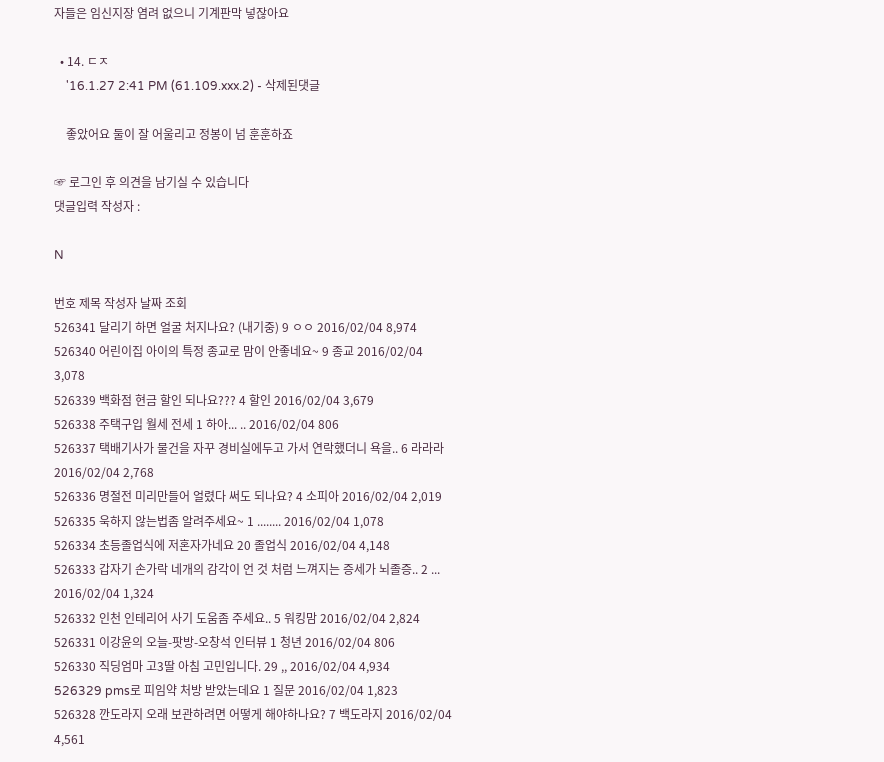자들은 임신지장 염려 없으니 기계판막 넣잖아요

  • 14. ㄷㅈ
    '16.1.27 2:41 PM (61.109.xxx.2) - 삭제된댓글

    좋았어요 둘이 잘 어울리고 정봉이 넘 훈훈하죠

☞ 로그인 후 의견을 남기실 수 있습니다
댓글입력 작성자 :

N

번호 제목 작성자 날짜 조회
526341 달리기 하면 얼굴 처지나요? (내기중) 9 ㅇㅇ 2016/02/04 8,974
526340 어린이집 아이의 특정 종교로 맘이 안좋네요~ 9 종교 2016/02/04 3,078
526339 백화점 현금 할인 되나요??? 4 할인 2016/02/04 3,679
526338 주택구입 월세 전세 1 하아... .. 2016/02/04 806
526337 택배기사가 물건을 자꾸 경비실에두고 가서 연락했더니 욕을.. 6 라라라 2016/02/04 2,768
526336 명절전 미리만들어 얼렸다 써도 되나요? 4 소피아 2016/02/04 2,019
526335 욱하지 않는법좀 알려주세요~ 1 ........ 2016/02/04 1,078
526334 초등졸업식에 저혼자가네요 20 졸업식 2016/02/04 4,148
526333 갑자기 손가락 네개의 감각이 언 것 처럼 느껴지는 증세가 뇌졸증.. 2 ... 2016/02/04 1,324
526332 인천 인테리어 사기 도움좀 주세요.. 5 워킹맘 2016/02/04 2,824
526331 이강윤의 오늘-팟방-오창석 인터뷰 1 청년 2016/02/04 806
526330 직딩엄마 고3딸 아침 고민입니다. 29 ,, 2016/02/04 4,934
526329 pms로 피임약 처방 받았는데요 1 질문 2016/02/04 1,823
526328 깐도라지 오래 보관하려면 어떻게 해야하나요? 7 백도라지 2016/02/04 4,561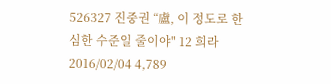526327 진중권 “盧, 이 정도로 한심한 수준일 줄이야" 12 희라 2016/02/04 4,789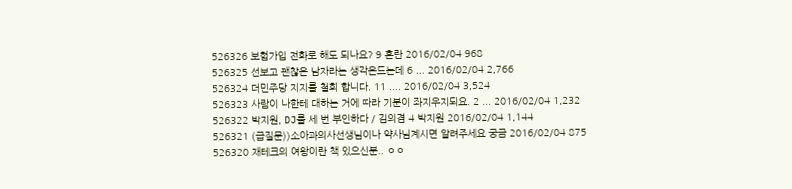526326 보험가입 전화로 해도 되나요? 9 혼란 2016/02/04 968
526325 선보고 괜찮은 남자라는 생각은드는데 6 ... 2016/02/04 2,766
526324 더민주당 지지를 철회 합니다. 11 .... 2016/02/04 3,524
526323 사람이 나한테 대하는 거에 따라 기분이 좌지우지되요. 2 ... 2016/02/04 1,232
526322 박지원, DJ를 세 번 부인하다 / 김의겸 4 박지원 2016/02/04 1,144
526321 (급질문))소아과의사선생님이나 약사님계시면 알려주세요 궁금 2016/02/04 875
526320 재테크의 여왕이란 책 있으신분.. ㅇㅇ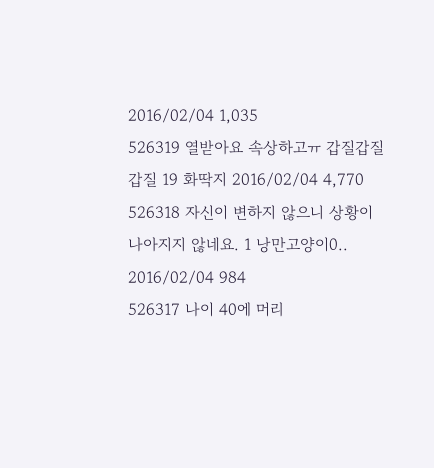2016/02/04 1,035
526319 열받아요 속상하고ㅠ 갑질갑질갑질 19 화딱지 2016/02/04 4,770
526318 자신이 변하지 않으니 상황이 나아지지 않네요. 1 낭만고양이0.. 2016/02/04 984
526317 나이 40에 머리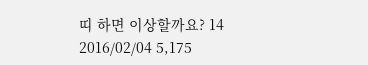띠 하면 이상할까요? 14 2016/02/04 5,175